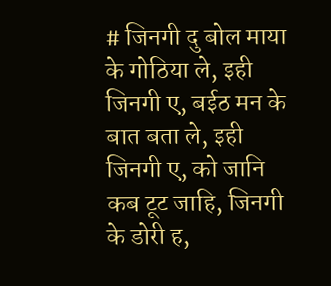# जिनगी दु बोल माया के गोठिया ले, इही जिनगी ए, बईठ मन के बात बता ले, इही जिनगी ए, को जानि कब टूट जाहि, जिनगी के डोरी ह,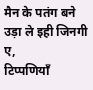मैन के पतंग बने उड़ा ले इही जिनगी ए,
टिप्पणियाँ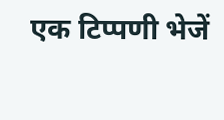एक टिप्पणी भेजें